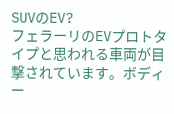SUVのEV?
フェラーリのEVプロトタイプと思われる車両が目撃されています。ボディー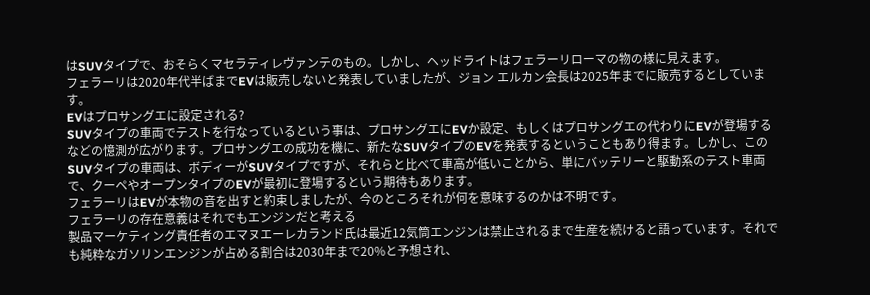はSUVタイプで、おそらくマセラティレヴァンテのもの。しかし、ヘッドライトはフェラーリローマの物の様に見えます。
フェラーリは2020年代半ばまでEVは販売しないと発表していましたが、ジョン エルカン会長は2025年までに販売するとしています。
EVはプロサングエに設定される?
SUVタイプの車両でテストを行なっているという事は、プロサングエにEVか設定、もしくはプロサングエの代わりにEVが登場するなどの憶測が広がります。プロサングエの成功を機に、新たなSUVタイプのEVを発表するということもあり得ます。しかし、このSUVタイプの車両は、ボディーがSUVタイプですが、それらと比べて車高が低いことから、単にバッテリーと駆動系のテスト車両で、クーペやオープンタイプのEVが最初に登場するという期待もあります。
フェラーリはEVが本物の音を出すと約束しましたが、今のところそれが何を意味するのかは不明です。
フェラーリの存在意義はそれでもエンジンだと考える
製品マーケティング責任者のエマヌエーレカランド氏は最近12気筒エンジンは禁止されるまで生産を続けると語っています。それでも純粋なガソリンエンジンが占める割合は2030年まで20%と予想され、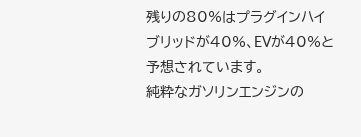残りの80%はプラグインハイブリッドが40%、EVが40%と予想されています。
純粋なガソリンエンジンの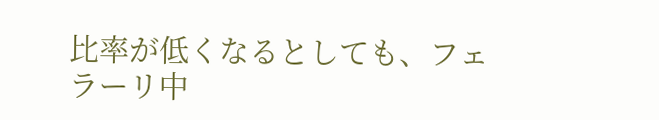比率が低くなるとしても、フェラーリ中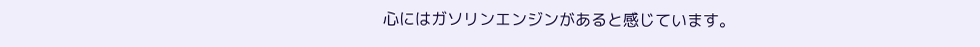心にはガソリンエンジンがあると感じています。